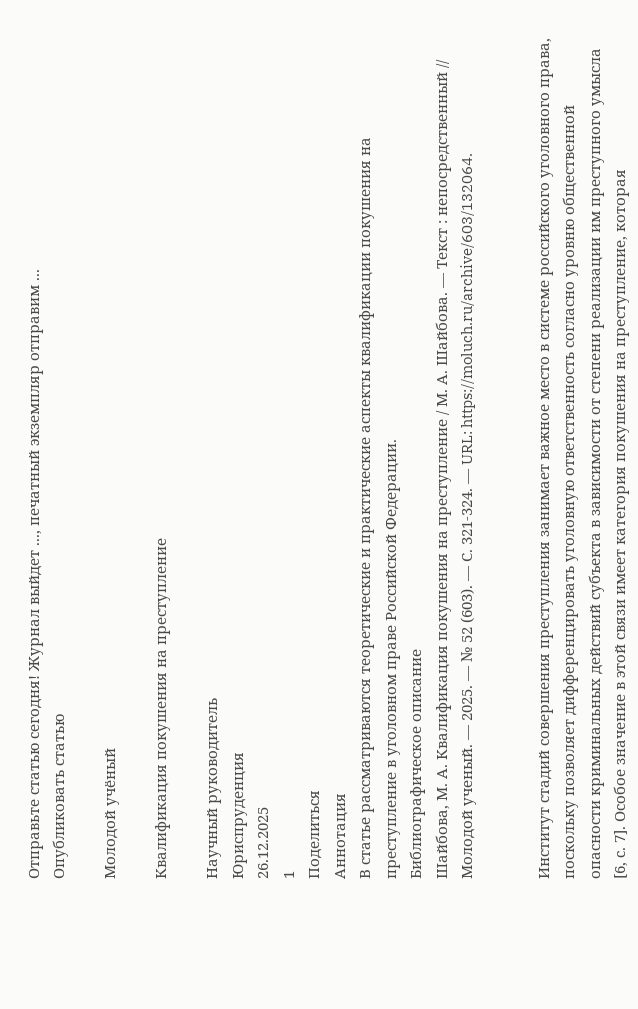Отправьте статью сегодня! Журнал выйдет ..., печатный экземпляр отправим ...
Опубликовать статью

Молодой учёный

Квалификация покушения на преступление

Научный руководитель
Юриспруденция
26.12.2025
1
Поделиться
Аннотация
В статье рассматриваются теоретические и практические аспекты квалификации покушения на преступление в уголовном праве Российской Федерации.
Библиографическое описание
Шайбова, М. А. Квалификация покушения на преступление / М. А. Шайбова. — Текст : непосредственный // Молодой ученый. — 2025. — № 52 (603). — С. 321-324. — URL: https://moluch.ru/archive/603/132064.


Институт стадий совершения преступления занимает важное место в системе российского уголовного права, поскольку позволяет дифференцировать уголовную ответственность согласно уровню общественной опасности криминальных действий субъекта в зависимости от степени реализации им преступного умысла [6, с. 7]. Особое значение в этой связи имеет категория покушения на преступление, которая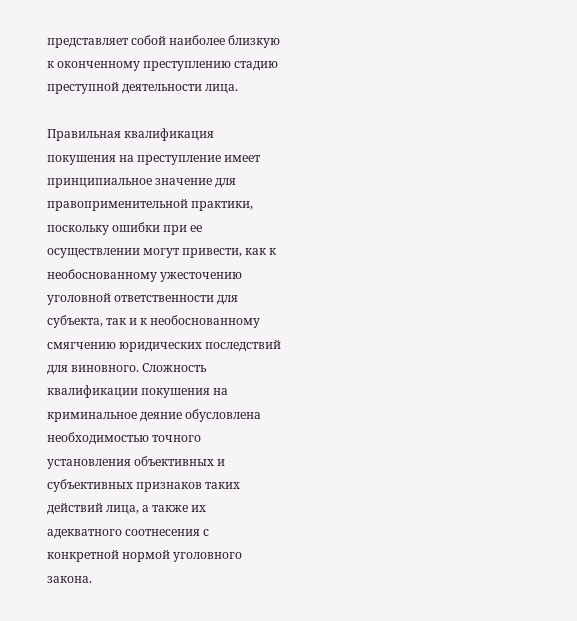представляет собой наиболее близкую к оконченному преступлению стадию преступной деятельности лица.

Правильная квалификация покушения на преступление имеет принципиальное значение для правоприменительной практики, поскольку ошибки при ее осуществлении могут привести, как к необоснованному ужесточению уголовной ответственности для субъекта, так и к необоснованному смягчению юридических последствий для виновного. Сложность квалификации покушения на криминальное деяние обусловлена необходимостью точного установления объективных и субъективных признаков таких действий лица, а также их адекватного соотнесения с конкретной нормой уголовного закона.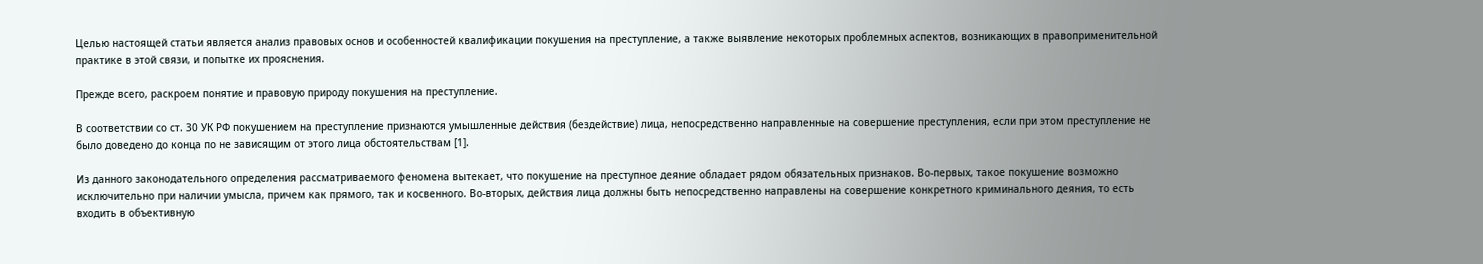Целью настоящей статьи является анализ правовых основ и особенностей квалификации покушения на преступление, а также выявление некоторых проблемных аспектов, возникающих в правоприменительной практике в этой связи, и попытке их прояснения.

Прежде всего, раскроем понятие и правовую природу покушения на преступление.

В соответствии со ст. 30 УК РФ покушением на преступление признаются умышленные действия (бездействие) лица, непосредственно направленные на совершение преступления, если при этом преступление не было доведено до конца по не зависящим от этого лица обстоятельствам [1].

Из данного законодательного определения рассматриваемого феномена вытекает, что покушение на преступное деяние обладает рядом обязательных признаков. Во-первых, такое покушение возможно исключительно при наличии умысла, причем как прямого, так и косвенного. Во-вторых, действия лица должны быть непосредственно направлены на совершение конкретного криминального деяния, то есть входить в объективную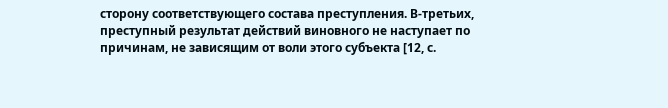сторону соответствующего состава преступления. В-третьих, преступный результат действий виновного не наступает по причинам, не зависящим от воли этого субъекта [12, с.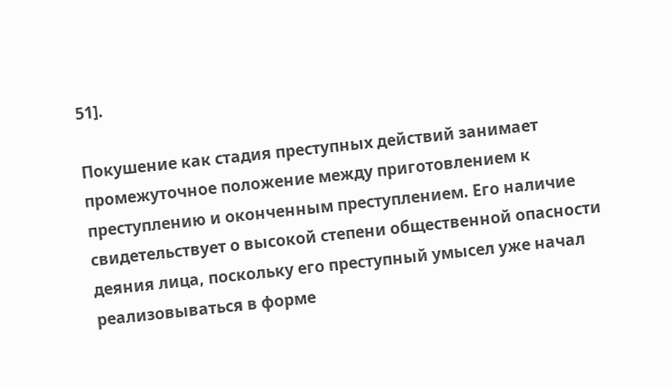51].

Покушение как стадия преступных действий занимает промежуточное положение между приготовлением к преступлению и оконченным преступлением. Его наличие свидетельствует о высокой степени общественной опасности деяния лица, поскольку его преступный умысел уже начал реализовываться в форме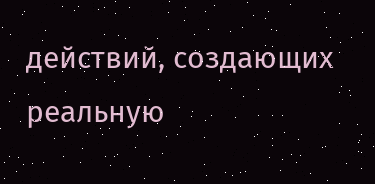действий, создающих реальную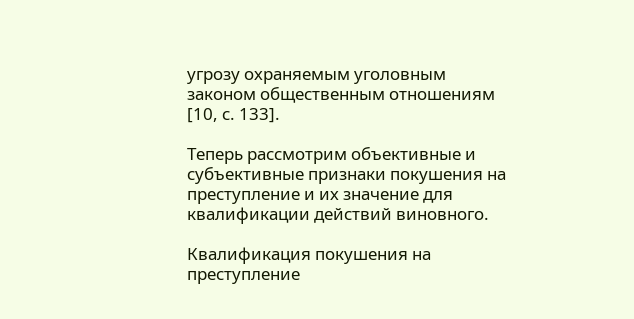угрозу охраняемым уголовным законом общественным отношениям [10, с. 133].

Теперь рассмотрим объективные и субъективные признаки покушения на преступление и их значение для квалификации действий виновного.

Квалификация покушения на преступление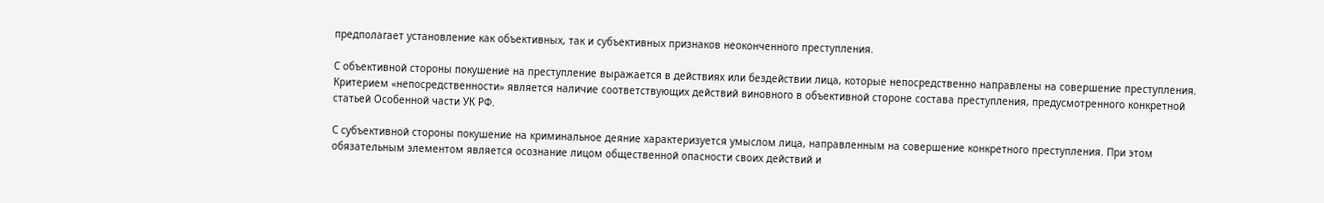предполагает установление как объективных, так и субъективных признаков неоконченного преступления.

С объективной стороны покушение на преступление выражается в действиях или бездействии лица, которые непосредственно направлены на совершение преступления. Критерием «непосредственности» является наличие соответствующих действий виновного в объективной стороне состава преступления, предусмотренного конкретной статьей Особенной части УК РФ.

С субъективной стороны покушение на криминальное деяние характеризуется умыслом лица, направленным на совершение конкретного преступления. При этом обязательным элементом является осознание лицом общественной опасности своих действий и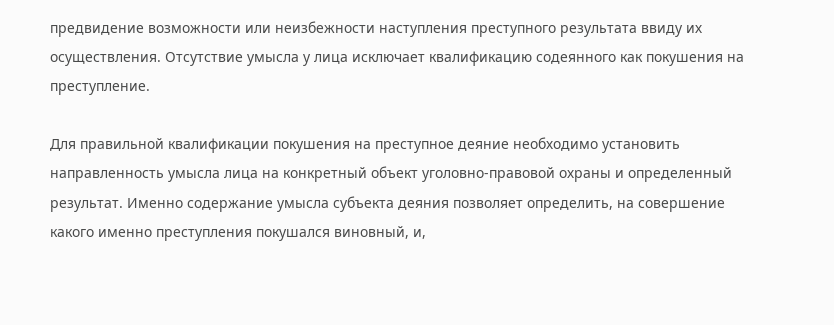предвидение возможности или неизбежности наступления преступного результата ввиду их осуществления. Отсутствие умысла у лица исключает квалификацию содеянного как покушения на преступление.

Для правильной квалификации покушения на преступное деяние необходимо установить направленность умысла лица на конкретный объект уголовно-правовой охраны и определенный результат. Именно содержание умысла субъекта деяния позволяет определить, на совершение какого именно преступления покушался виновный, и,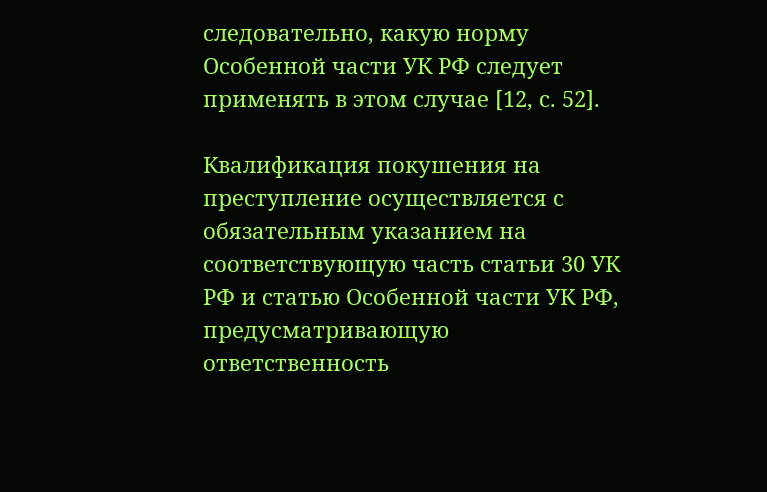следовательно, какую норму Особенной части УК РФ следует применять в этом случае [12, с. 52].

Квалификация покушения на преступление осуществляется с обязательным указанием на соответствующую часть статьи 30 УК РФ и статью Особенной части УК РФ, предусматривающую ответственность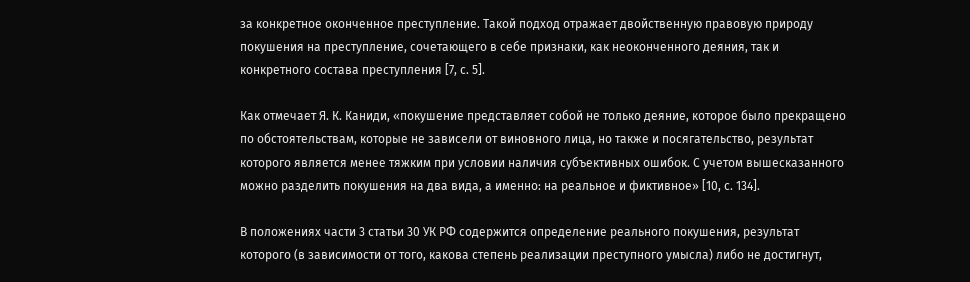за конкретное оконченное преступление. Такой подход отражает двойственную правовую природу покушения на преступление, сочетающего в себе признаки, как неоконченного деяния, так и конкретного состава преступления [7, с. 5].

Как отмечает Я. К. Каниди, «покушение представляет собой не только деяние, которое было прекращено по обстоятельствам, которые не зависели от виновного лица, но также и посягательство, результат которого является менее тяжким при условии наличия субъективных ошибок. С учетом вышесказанного можно разделить покушения на два вида, а именно: на реальное и фиктивное» [10, с. 134].

В положениях части 3 статьи 30 УК РФ содержится определение реального покушения, результат которого (в зависимости от того, какова степень реализации преступного умысла) либо не достигнут,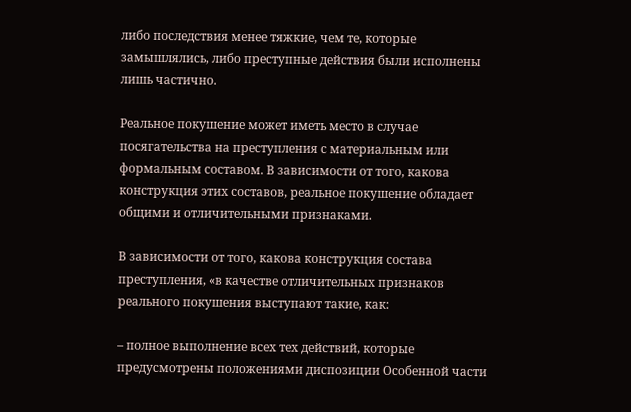либо последствия менее тяжкие, чем те, которые замышлялись, либо преступные действия были исполнены лишь частично.

Реальное покушение может иметь место в случае посягательства на преступления с материальным или формальным составом. В зависимости от того, какова конструкция этих составов, реальное покушение обладает общими и отличительными признаками.

В зависимости от того, какова конструкция состава преступления, «в качестве отличительных признаков реального покушения выступают такие, как:

– полное выполнение всех тех действий, которые предусмотрены положениями диспозиции Особенной части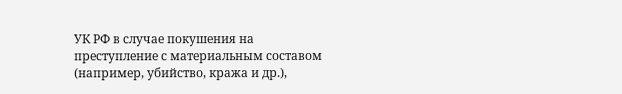УК РФ в случае покушения на преступление с материальным составом (например, убийство, кража и др.),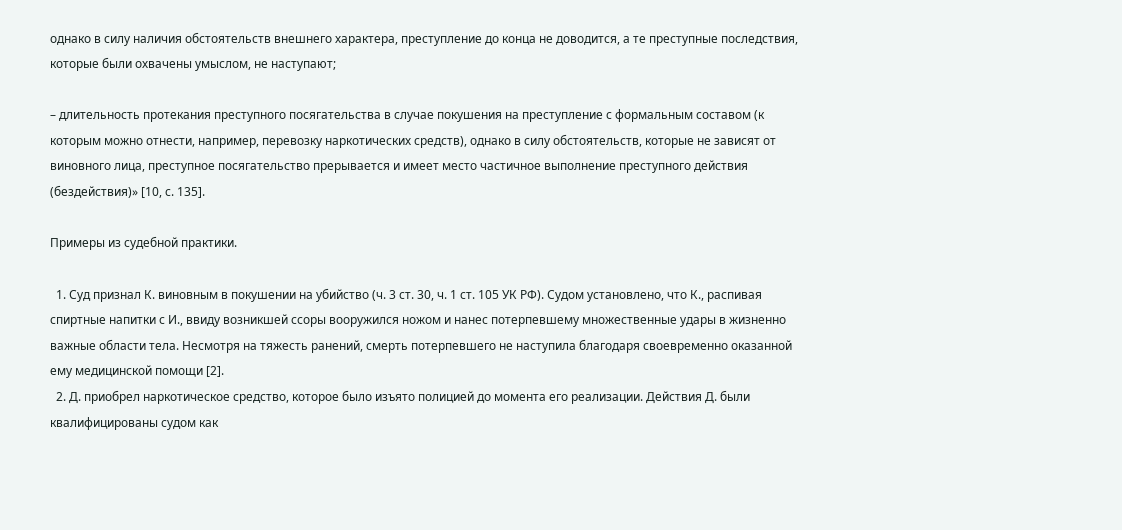однако в силу наличия обстоятельств внешнего характера, преступление до конца не доводится, а те преступные последствия, которые были охвачены умыслом, не наступают;

– длительность протекания преступного посягательства в случае покушения на преступление с формальным составом (к которым можно отнести, например, перевозку наркотических средств), однако в силу обстоятельств, которые не зависят от виновного лица, преступное посягательство прерывается и имеет место частичное выполнение преступного действия (бездействия)» [10, с. 135].

Примеры из судебной практики.

  1. Суд признал К. виновным в покушении на убийство (ч. 3 ст. 30, ч. 1 ст. 105 УК РФ). Судом установлено, что К., распивая спиртные напитки с И., ввиду возникшей ссоры вооружился ножом и нанес потерпевшему множественные удары в жизненно важные области тела. Несмотря на тяжесть ранений, смерть потерпевшего не наступила благодаря своевременно оказанной ему медицинской помощи [2].
  2. Д. приобрел наркотическое средство, которое было изъято полицией до момента его реализации. Действия Д. были квалифицированы судом как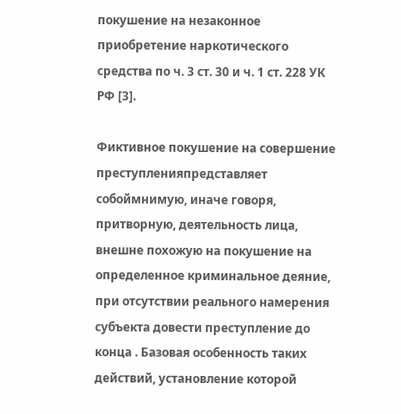покушение на незаконное приобретение наркотического средства по ч. 3 ст. 30 и ч. 1 ст. 228 УК РФ [3].

Фиктивное покушение на совершение преступленияпредставляет собоймнимую, иначе говоря, притворную, деятельность лица, внешне похожую на покушение на определенное криминальное деяние, при отсутствии реального намерения субъекта довести преступление до конца . Базовая особенность таких действий, установление которой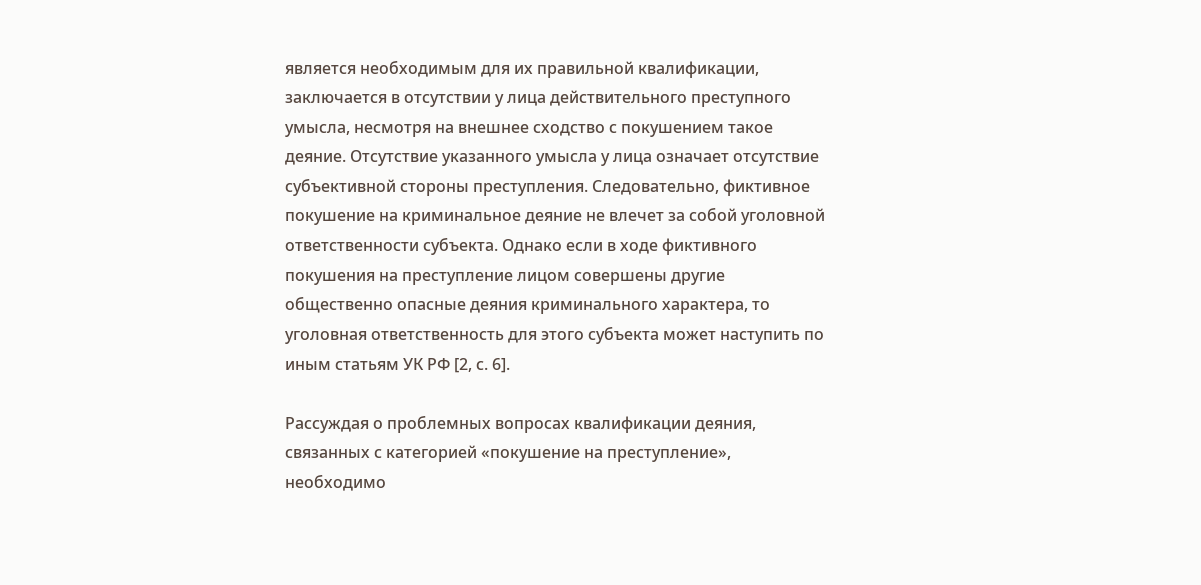является необходимым для их правильной квалификации, заключается в отсутствии у лица действительного преступного умысла, несмотря на внешнее сходство с покушением такое деяние. Отсутствие указанного умысла у лица означает отсутствие субъективной стороны преступления. Следовательно, фиктивное покушение на криминальное деяние не влечет за собой уголовной ответственности субъекта. Однако если в ходе фиктивного покушения на преступление лицом совершены другие общественно опасные деяния криминального характера, то уголовная ответственность для этого субъекта может наступить по иным статьям УК РФ [2, с. 6].

Рассуждая о проблемных вопросах квалификации деяния, связанных с категорией «покушение на преступление», необходимо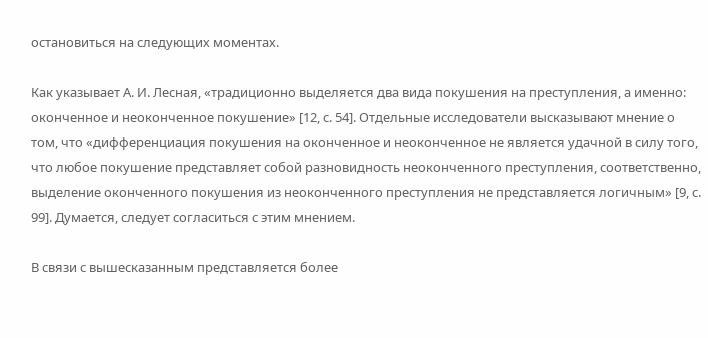остановиться на следующих моментах.

Как указывает А. И. Лесная, «традиционно выделяется два вида покушения на преступления, а именно: оконченное и неоконченное покушение» [12, с. 54]. Отдельные исследователи высказывают мнение о том, что «дифференциация покушения на оконченное и неоконченное не является удачной в силу того, что любое покушение представляет собой разновидность неоконченного преступления, соответственно, выделение оконченного покушения из неоконченного преступления не представляется логичным» [9, с. 99]. Думается, следует согласиться с этим мнением.

В связи с вышесказанным представляется более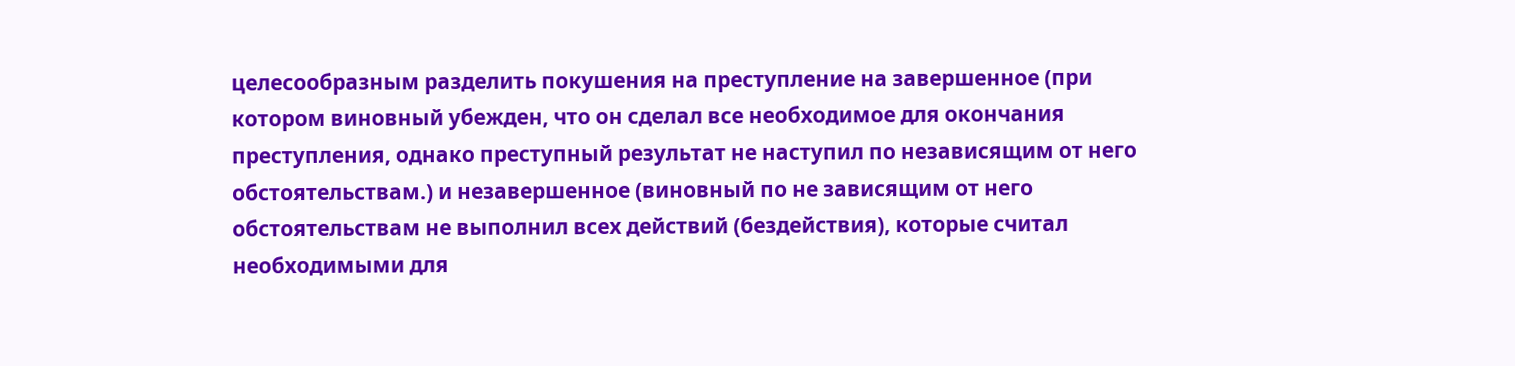целесообразным разделить покушения на преступление на завершенное (при котором виновный убежден, что он сделал все необходимое для окончания преступления, однако преступный результат не наступил по независящим от него обстоятельствам.) и незавершенное (виновный по не зависящим от него обстоятельствам не выполнил всех действий (бездействия), которые считал необходимыми для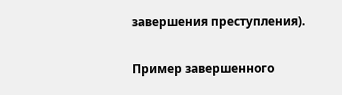завершения преступления).

Пример завершенного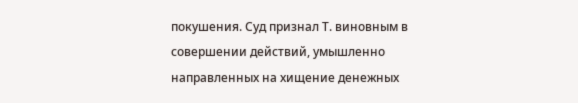покушения. Суд признал Т. виновным в совершении действий, умышленно направленных на хищение денежных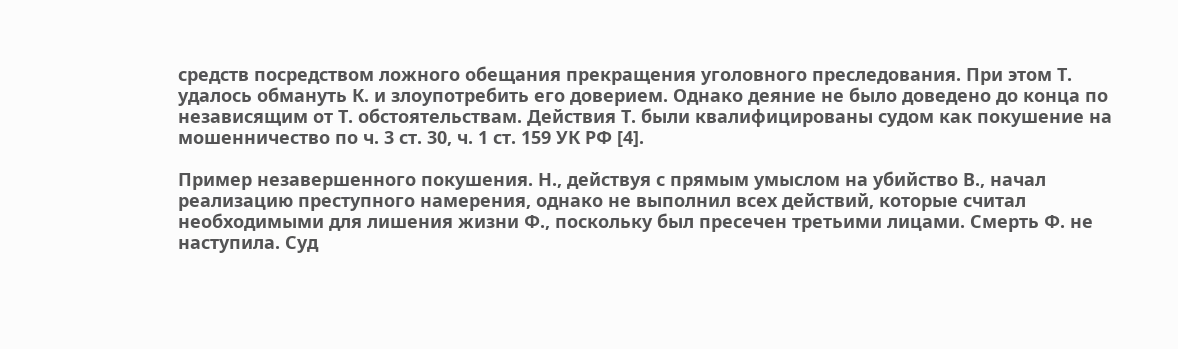средств посредством ложного обещания прекращения уголовного преследования. При этом Т. удалось обмануть К. и злоупотребить его доверием. Однако деяние не было доведено до конца по независящим от Т. обстоятельствам. Действия Т. были квалифицированы судом как покушение на мошенничество по ч. 3 ст. 30, ч. 1 ст. 159 УК РФ [4].

Пример незавершенного покушения. Н., действуя с прямым умыслом на убийство В., начал реализацию преступного намерения, однако не выполнил всех действий, которые считал необходимыми для лишения жизни Ф., поскольку был пресечен третьими лицами. Смерть Ф. не наступила. Суд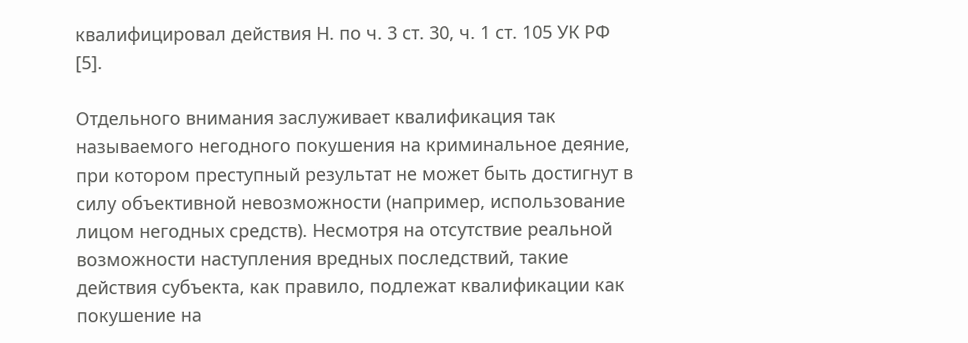квалифицировал действия Н. по ч. 3 ст. 30, ч. 1 ст. 105 УК РФ [5].

Отдельного внимания заслуживает квалификация так называемого негодного покушения на криминальное деяние, при котором преступный результат не может быть достигнут в силу объективной невозможности (например, использование лицом негодных средств). Несмотря на отсутствие реальной возможности наступления вредных последствий, такие действия субъекта, как правило, подлежат квалификации как покушение на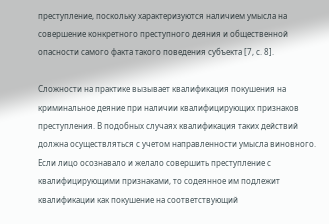преступление, поскольку характеризуются наличием умысла на совершение конкретного преступного деяния и общественной опасности самого факта такого поведения субъекта [7, с. 8].

Сложности на практике вызывает квалификация покушения на криминальное деяние при наличии квалифицирующих признаков преступления. В подобных случаях квалификация таких действий должна осуществляться с учетом направленности умысла виновного. Если лицо осознавало и желало совершить преступление с квалифицирующими признаками, то содеянное им подлежит квалификации как покушение на соответствующий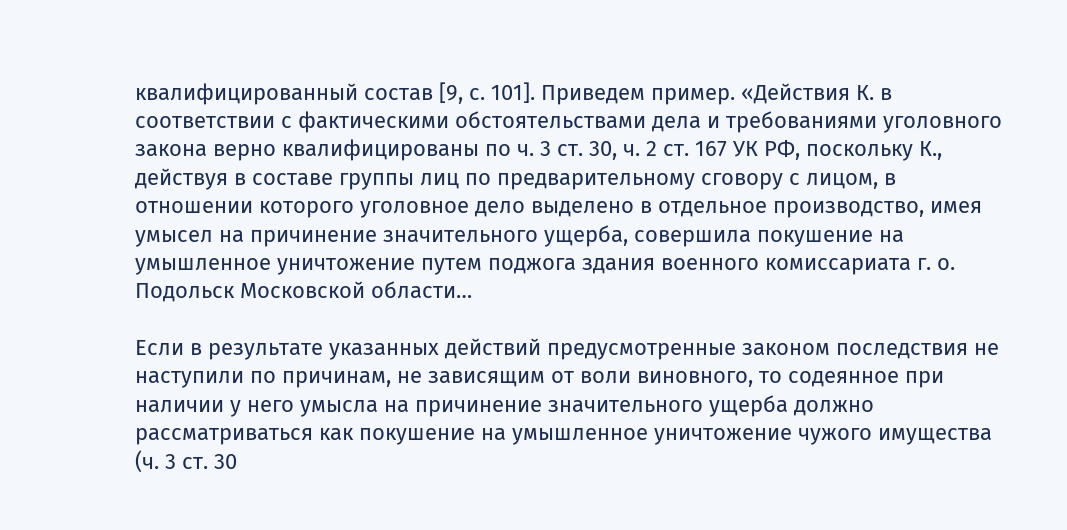квалифицированный состав [9, с. 101]. Приведем пример. «Действия К. в соответствии с фактическими обстоятельствами дела и требованиями уголовного закона верно квалифицированы по ч. 3 ст. 30, ч. 2 ст. 167 УК РФ, поскольку К., действуя в составе группы лиц по предварительному сговору с лицом, в отношении которого уголовное дело выделено в отдельное производство, имея умысел на причинение значительного ущерба, совершила покушение на умышленное уничтожение путем поджога здания военного комиссариата г. о. Подольск Московской области…

Если в результате указанных действий предусмотренные законом последствия не наступили по причинам, не зависящим от воли виновного, то содеянное при наличии у него умысла на причинение значительного ущерба должно рассматриваться как покушение на умышленное уничтожение чужого имущества (ч. 3 ст. 30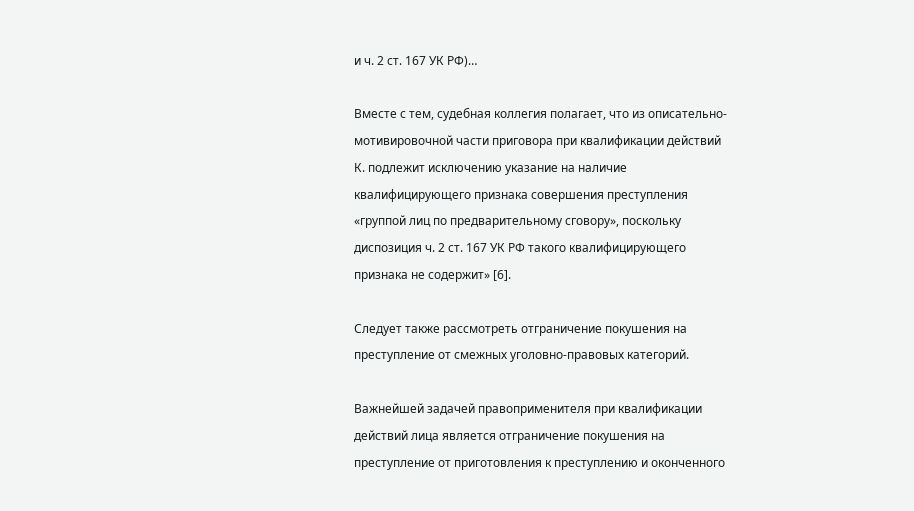и ч. 2 ст. 167 УК РФ)…

Вместе с тем, судебная коллегия полагает, что из описательно-мотивировочной части приговора при квалификации действий К. подлежит исключению указание на наличие квалифицирующего признака совершения преступления «группой лиц по предварительному сговору», поскольку диспозиция ч. 2 ст. 167 УК РФ такого квалифицирующего признака не содержит» [6].

Следует также рассмотреть отграничение покушения на преступление от смежных уголовно-правовых категорий.

Важнейшей задачей правоприменителя при квалификации действий лица является отграничение покушения на преступление от приготовления к преступлению и оконченного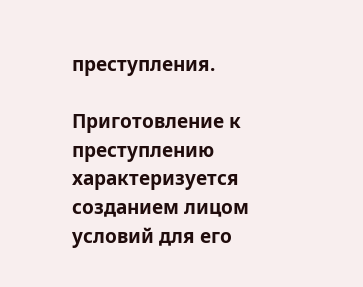преступления.

Приготовление к преступлению характеризуется созданием лицом условий для его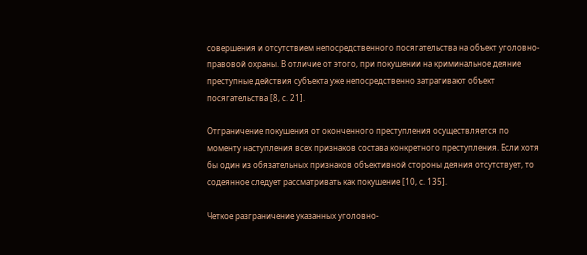совершения и отсутствием непосредственного посягательства на объект уголовно-правовой охраны. В отличие от этого, при покушении на криминальное деяние преступные действия субъекта уже непосредственно затрагивают объект посягательства [8, с. 21].

Отграничение покушения от оконченного преступления осуществляется по моменту наступления всех признаков состава конкретного преступления. Если хотя бы один из обязательных признаков объективной стороны деяния отсутствует, то содеянное следует рассматривать как покушение [10, с. 135].

Четкое разграничение указанных уголовно-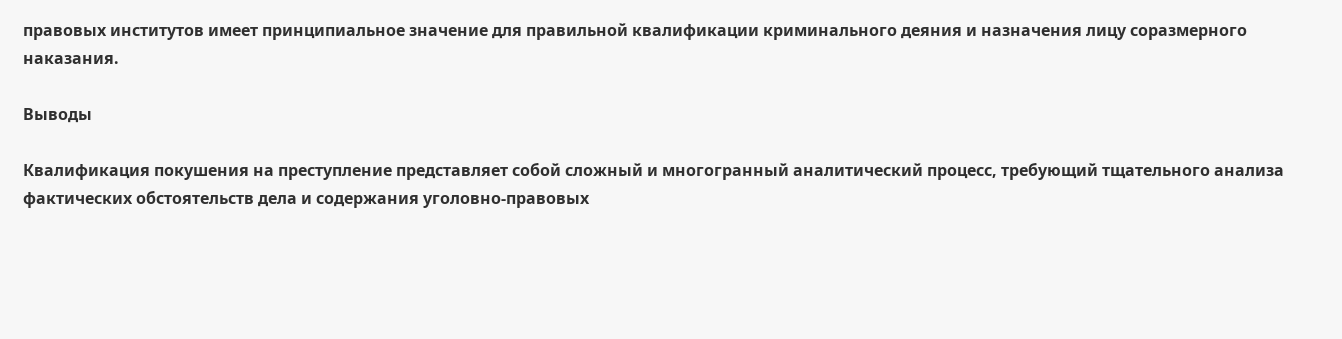правовых институтов имеет принципиальное значение для правильной квалификации криминального деяния и назначения лицу соразмерного наказания.

Выводы

Квалификация покушения на преступление представляет собой сложный и многогранный аналитический процесс, требующий тщательного анализа фактических обстоятельств дела и содержания уголовно-правовых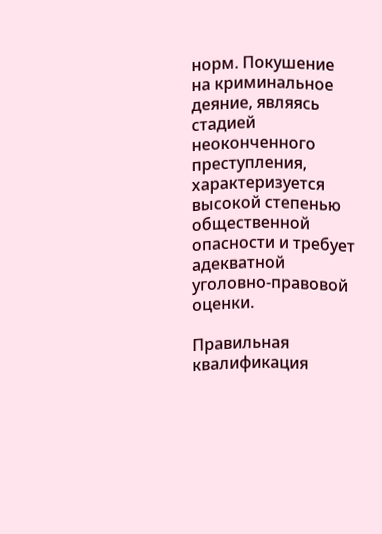норм. Покушение на криминальное деяние, являясь стадией неоконченного преступления, характеризуется высокой степенью общественной опасности и требует адекватной уголовно-правовой оценки.

Правильная квалификация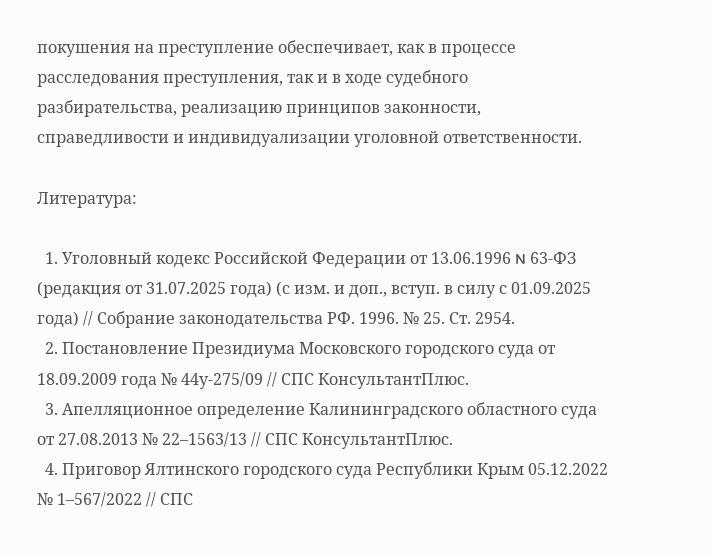покушения на преступление обеспечивает, как в процессе расследования преступления, так и в ходе судебного разбирательства, реализацию принципов законности, справедливости и индивидуализации уголовной ответственности.

Литература:

  1. Уголовный кодекс Российской Федерации от 13.06.1996 N 63-ФЗ (редакция от 31.07.2025 года) (с изм. и доп., вступ. в силу с 01.09.2025 года) // Собрание законодательства РФ. 1996. № 25. Ст. 2954.
  2. Постановление Президиума Московского городского суда от 18.09.2009 года № 44у-275/09 // СПС КонсультантПлюс.
  3. Апелляционное определение Калининградского областного суда от 27.08.2013 № 22–1563/13 // СПС КонсультантПлюс.
  4. Приговор Ялтинского городского суда Республики Крым 05.12.2022 № 1–567/2022 // СПС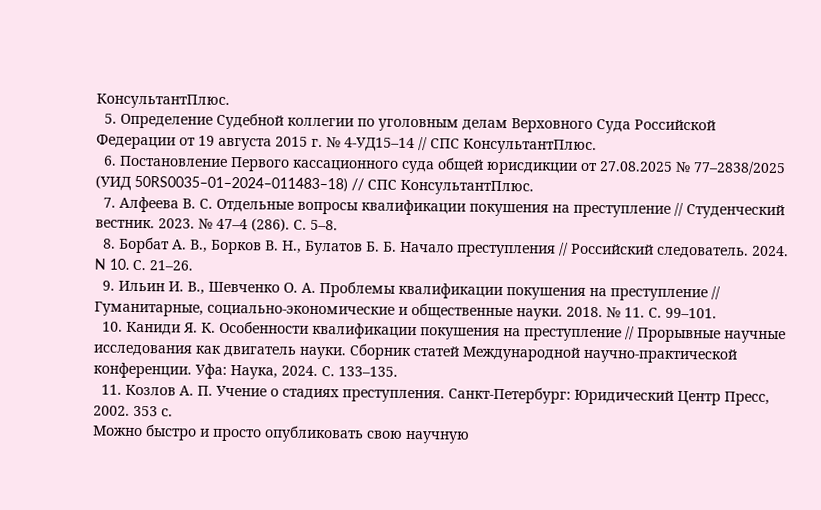КонсультантПлюс.
  5. Определение Судебной коллегии по уголовным делам Верховного Суда Российской Федерации от 19 августа 2015 г. № 4-УД15–14 // СПС КонсультантПлюс.
  6. Постановление Первого кассационного суда общей юрисдикции от 27.08.2025 № 77–2838/2025 (УИД 50RS0035–01–2024–011483–18) // СПС КонсультантПлюс.
  7. Алфеева В. С. Отдельные вопросы квалификации покушения на преступление // Студенческий вестник. 2023. № 47–4 (286). С. 5–8.
  8. Борбат А. В., Борков В. Н., Булатов Б. Б. Начало преступления // Российский следователь. 2024. N 10. С. 21–26.
  9. Ильин И. В., Шевченко О. А. Проблемы квалификации покушения на преступление // Гуманитарные, социально-экономические и общественные науки. 2018. № 11. С. 99–101.
  10. Каниди Я. К. Особенности квалификации покушения на преступление // Прорывные научные исследования как двигатель науки. Сборник статей Международной научно-практической конференции. Уфа: Наука, 2024. С. 133–135.
  11. Козлов А. П. Учение о стадиях преступления. Санкт-Петербург: Юридический Центр Пресс, 2002. 353 с.
Можно быстро и просто опубликовать свою научную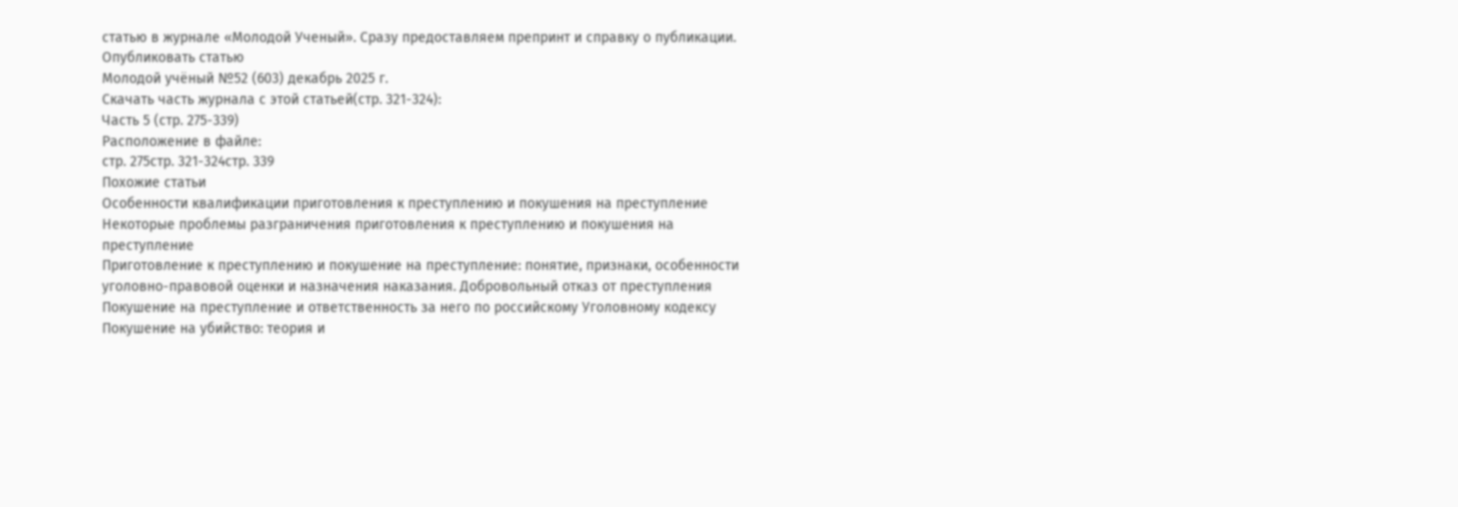статью в журнале «Молодой Ученый». Сразу предоставляем препринт и справку о публикации.
Опубликовать статью
Молодой учёный №52 (603) декабрь 2025 г.
Скачать часть журнала с этой статьей(стр. 321-324):
Часть 5 (стр. 275-339)
Расположение в файле:
стр. 275стр. 321-324стр. 339
Похожие статьи
Особенности квалификации приготовления к преступлению и покушения на преступление
Некоторые проблемы разграничения приготовления к преступлению и покушения на преступление
Приготовление к преступлению и покушение на преступление: понятие, признаки, особенности уголовно-правовой оценки и назначения наказания. Добровольный отказ от преступления
Покушение на преступление и ответственность за него по российскому Уголовному кодексу
Покушение на убийство: теория и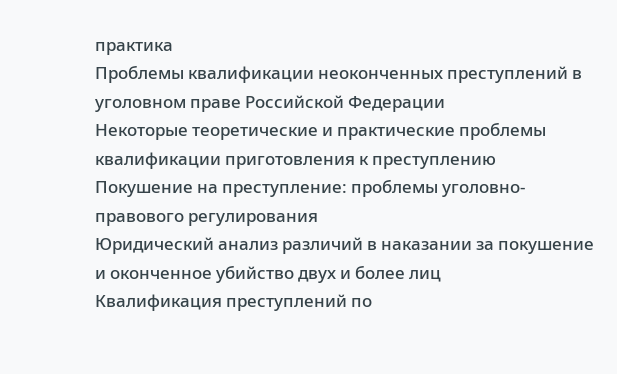практика
Проблемы квалификации неоконченных преступлений в уголовном праве Российской Федерации
Некоторые теоретические и практические проблемы квалификации приготовления к преступлению
Покушение на преступление: проблемы уголовно-правового регулирования
Юридический анализ различий в наказании за покушение и оконченное убийство двух и более лиц
Квалификация преступлений по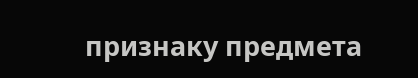признаку предмета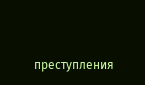преступления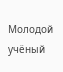Молодой учёный